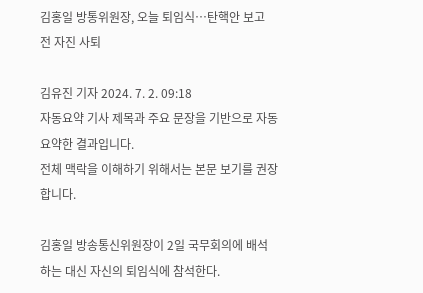김홍일 방통위원장, 오늘 퇴임식…탄핵안 보고 전 자진 사퇴

김유진 기자 2024. 7. 2. 09:18
자동요약 기사 제목과 주요 문장을 기반으로 자동요약한 결과입니다.
전체 맥락을 이해하기 위해서는 본문 보기를 권장합니다.

김홍일 방송통신위원장이 2일 국무회의에 배석하는 대신 자신의 퇴임식에 참석한다.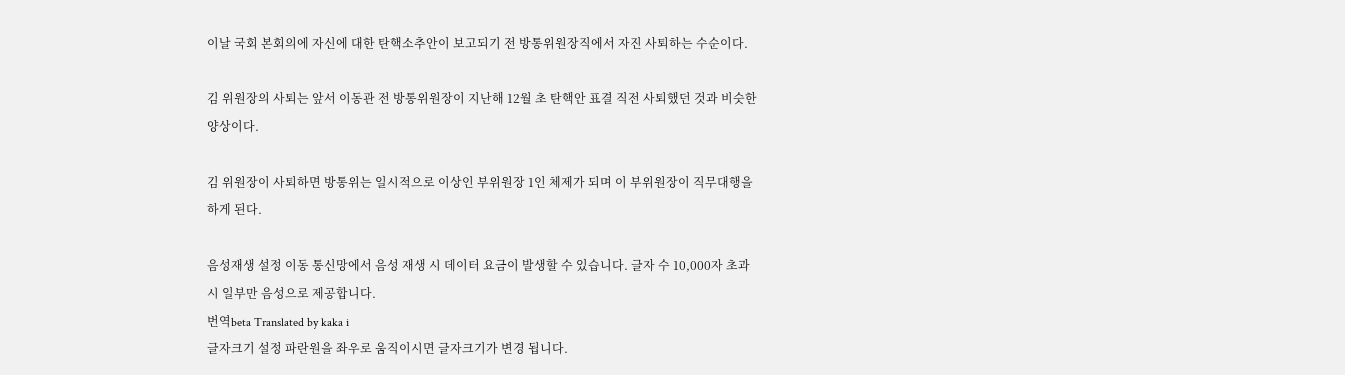이날 국회 본회의에 자신에 대한 탄핵소추안이 보고되기 전 방통위원장직에서 자진 사퇴하는 수순이다.

김 위원장의 사퇴는 앞서 이동관 전 방통위원장이 지난해 12월 초 탄핵안 표결 직전 사퇴했던 것과 비슷한 양상이다.

김 위원장이 사퇴하면 방통위는 일시적으로 이상인 부위원장 1인 체제가 되며 이 부위원장이 직무대행을 하게 된다.

음성재생 설정 이동 통신망에서 음성 재생 시 데이터 요금이 발생할 수 있습니다. 글자 수 10,000자 초과 시 일부만 음성으로 제공합니다.
번역beta Translated by kaka i
글자크기 설정 파란원을 좌우로 움직이시면 글자크기가 변경 됩니다.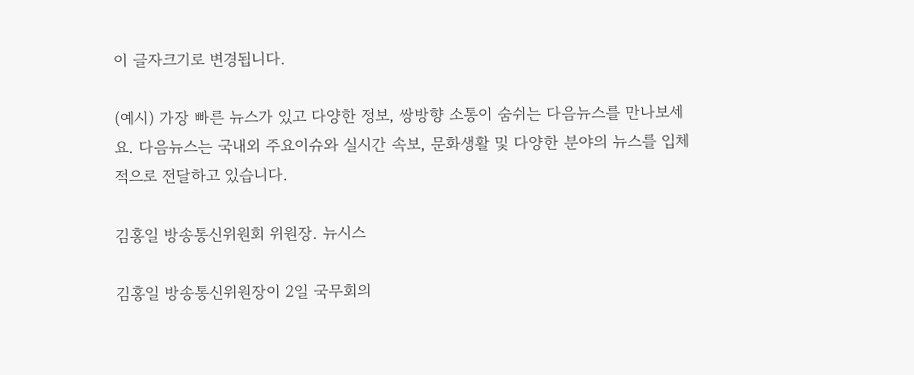이 글자크기로 변경됩니다.

(예시) 가장 빠른 뉴스가 있고 다양한 정보, 쌍방향 소통이 숨쉬는 다음뉴스를 만나보세요. 다음뉴스는 국내외 주요이슈와 실시간 속보, 문화생활 및 다양한 분야의 뉴스를 입체적으로 전달하고 있습니다.

김홍일 방송통신위원회 위원장. 뉴시스

김홍일 방송통신위원장이 2일 국무회의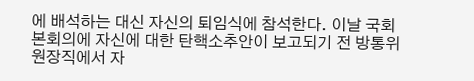에 배석하는 대신 자신의 퇴임식에 참석한다. 이날 국회 본회의에 자신에 대한 탄핵소추안이 보고되기 전 방통위원장직에서 자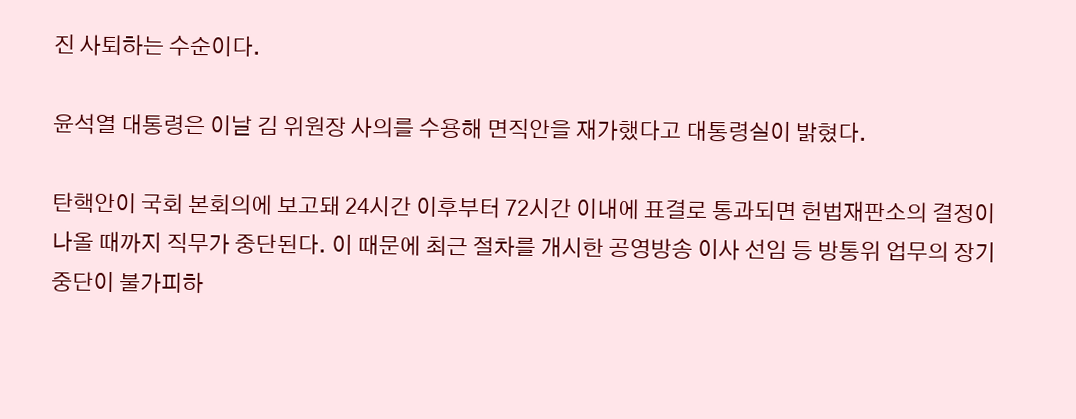진 사퇴하는 수순이다.

윤석열 대통령은 이날 김 위원장 사의를 수용해 면직안을 재가했다고 대통령실이 밝혔다.

탄핵안이 국회 본회의에 보고돼 24시간 이후부터 72시간 이내에 표결로 통과되면 헌법재판소의 결정이 나올 때까지 직무가 중단된다. 이 때문에 최근 절차를 개시한 공영방송 이사 선임 등 방통위 업무의 장기 중단이 불가피하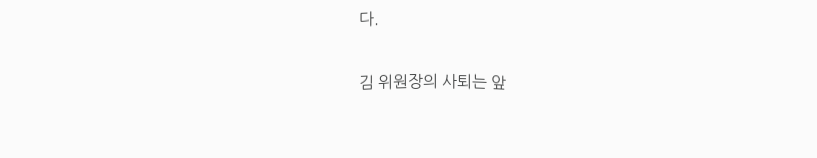다.

김 위원장의 사퇴는 앞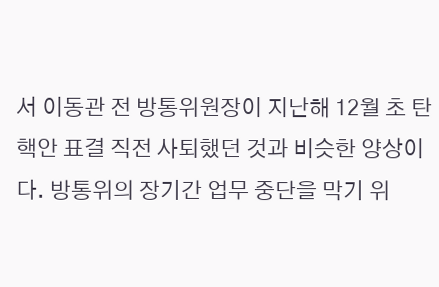서 이동관 전 방통위원장이 지난해 12월 초 탄핵안 표결 직전 사퇴했던 것과 비슷한 양상이다. 방통위의 장기간 업무 중단을 막기 위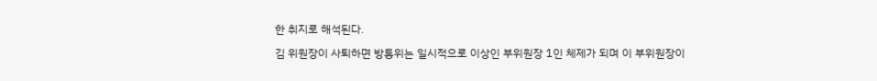한 취지로 해석된다.

김 위원장이 사퇴하면 방통위는 일시적으로 이상인 부위원장 1인 체제가 되며 이 부위원장이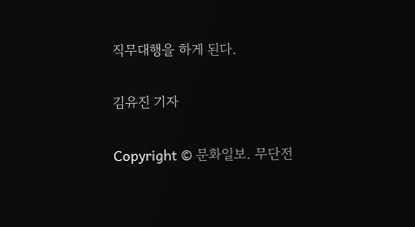직무대행을 하게 된다.

김유진 기자

Copyright © 문화일보. 무단전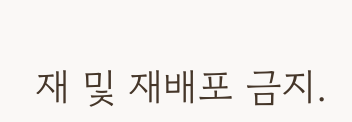재 및 재배포 금지.